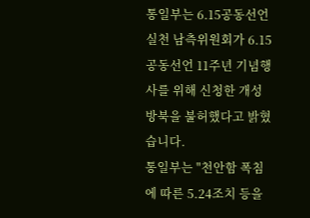통일부는 6.15공동선언실천 남측위원회가 6.15공동선언 11주년 기념행사를 위해 신청한 개성 방북을 불허했다고 밝혔습니다.
통일부는 "천안함 폭침에 따른 5.24조치 등을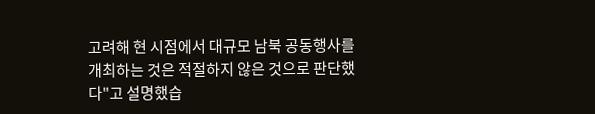고려해 현 시점에서 대규모 남북 공동행사를 개최하는 것은 적절하지 않은 것으로 판단했다"고 설명했습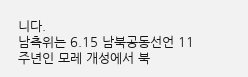니다.
남측위는 6.15 남북공동선언 11주년인 모레 개성에서 북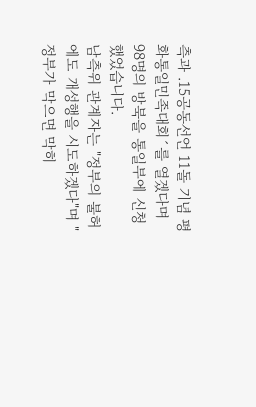측과 .15공동선언 11돌 기념 평화통일민족대회´를 열겠다며 98명의 방북을 통일부에 신청했었습니다.
남측위 관계자는 "정부의 불허에도 개성행을 시도하겠다"며 "정부가 막으면 막히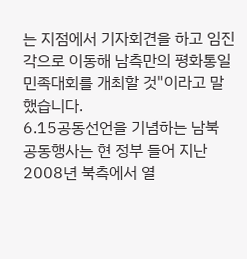는 지점에서 기자회견을 하고 임진각으로 이동해 남측만의 평화통일민족대회를 개최할 것"이라고 말했습니다.
6.15공동선언을 기념하는 남북 공동행사는 현 정부 들어 지난 2008년 북측에서 열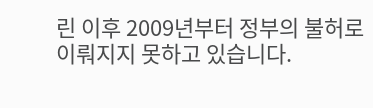린 이후 2009년부터 정부의 불허로 이뤄지지 못하고 있습니다.